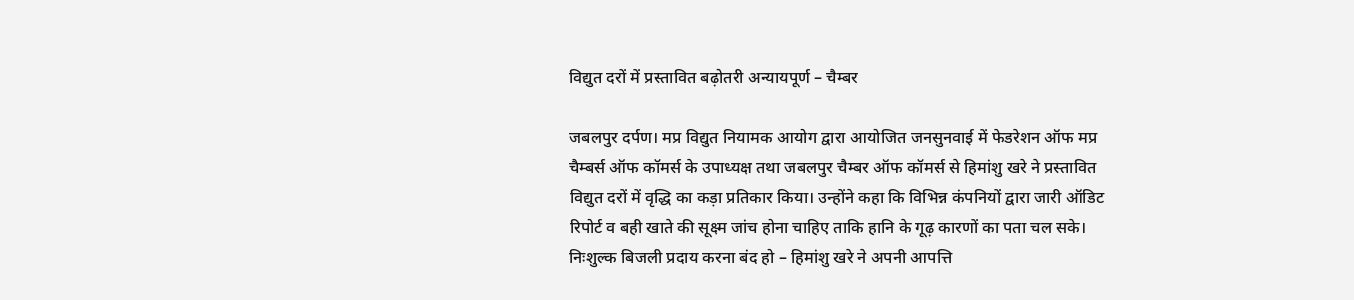विद्युत दरों में प्रस्तावित बढ़ोतरी अन्यायपूर्ण – चैम्बर

जबलपुर दर्पण। मप्र विद्युत नियामक आयोग द्वारा आयोजित जनसुनवाई में फेडरेशन ऑफ मप्र चैम्बर्स ऑफ कॉमर्स के उपाध्यक्ष तथा जबलपुर चैम्बर ऑफ कॉमर्स से हिमांशु खरे ने प्रस्तावित विद्युत दरों में वृद्धि का कड़ा प्रतिकार किया। उन्होंने कहा कि विभिन्न कंपनियों द्वारा जारी ऑडिट रिपोर्ट व बही खाते की सूक्ष्म जांच होना चाहिए ताकि हानि के गूढ़ कारणों का पता चल सके।
निःशुल्क बिजली प्रदाय करना बंद हो – हिमांशु खरे ने अपनी आपत्ति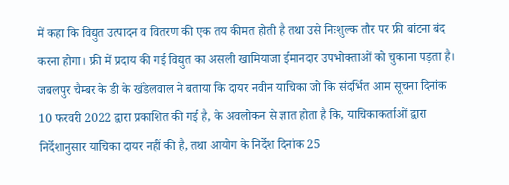में कहा कि विद्युत उत्पादन व वितरण की एक तय कीमत होती है तथा उसे निःशुल्क तौर पर फ्री बांटना बंद करना होगा। फ्री में प्रदाय की गई विद्युत का असली खामियाजा ईमानदार उपभोक्ताओं को चुकाना पड़ता है। जबलपुर चैम्बर के डी के खंडेलवाल ने बताया कि दायर नवीन याचिका जो कि संदर्भित आम सूचना दिनांक 10 फरवरी 2022 द्वारा प्रकाशित की गई है, के अवलोकन से ज्ञात होता है कि, याचिकाकर्ताओं द्वारा निर्देशानुसार याचिका दायर नहीं की है, तथा आयोग के निर्देश दिनांक 25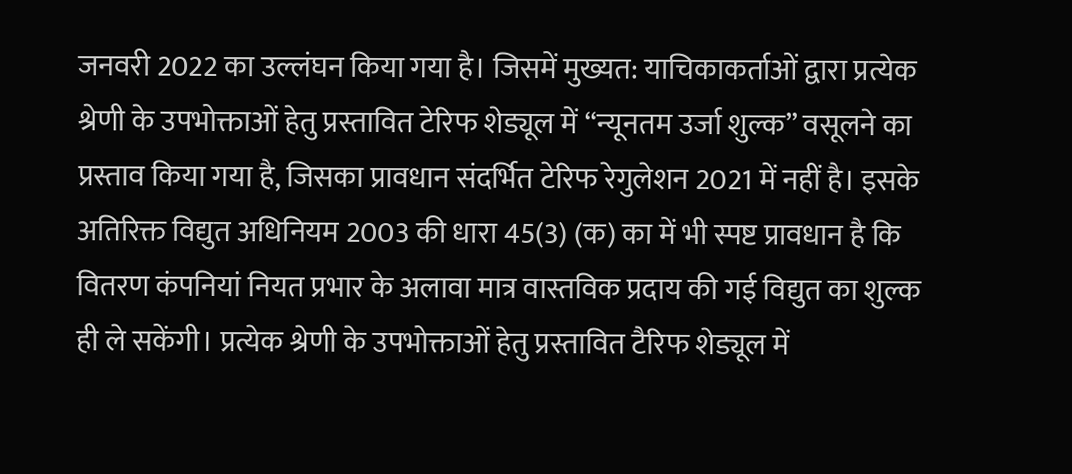जनवरी 2022 का उल्लंघन किया गया है। जिसमें मुख्यत: याचिकाकर्ताओं द्वारा प्रत्येक श्रेणी के उपभोक्ताओं हेतु प्रस्तावित टेरिफ शेड्यूल में “न्यूनतम उर्जा शुल्क” वसूलने का प्रस्ताव किया गया है, जिसका प्रावधान संदर्भित टेरिफ रेगुलेशन 2021 में नहीं है। इसके अतिरिक्त विद्युत अधिनियम 2003 की धारा 45(3) (क) का में भी स्पष्ट प्रावधान है कि वितरण कंपनियां नियत प्रभार के अलावा मात्र वास्तविक प्रदाय की गई विद्युत का शुल्क ही ले सकेंगी। प्रत्येक श्रेणी के उपभोक्ताओं हेतु प्रस्तावित टैरिफ शेड्यूल में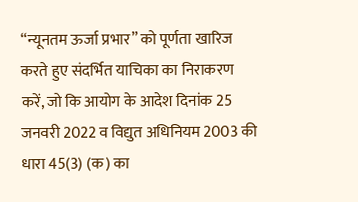“न्यूनतम ऊर्जा प्रभार” को पूर्णता खारिज करते हुए संदर्भित याचिका का निराकरण करें, जो कि आयोग के आदेश दिनांक 25 जनवरी 2022 व विद्युत अधिनियम 2003 की धारा 45(3) (क) का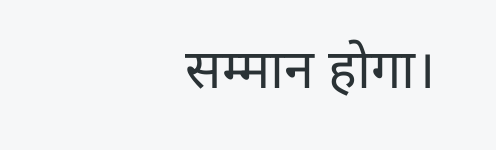सम्मान होगा।